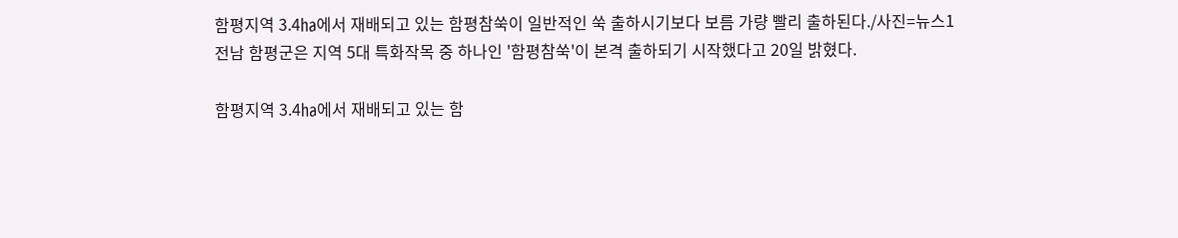함평지역 3.4㏊에서 재배되고 있는 함평참쑥이 일반적인 쑥 출하시기보다 보름 가량 빨리 출하된다./사진=뉴스1
전남 함평군은 지역 5대 특화작목 중 하나인 '함평참쑥'이 본격 출하되기 시작했다고 20일 밝혔다.

함평지역 3.4㏊에서 재배되고 있는 함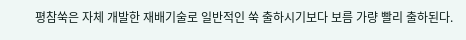평참쑥은 자체 개발한 재배기술로 일반적인 쑥 출하시기보다 보름 가량 빨리 출하된다.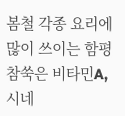봄철 각종 요리에 많이 쓰이는 함평참쑥은 비타민A, 시네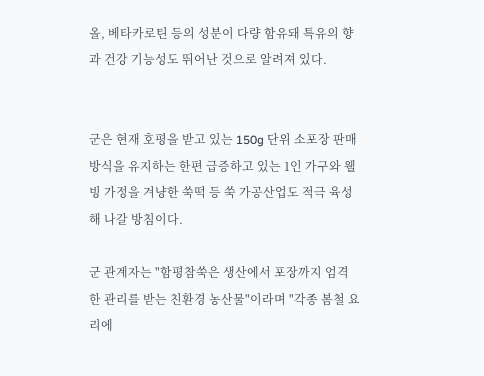올, 베타카로틴 등의 성분이 다량 함유돼 특유의 향과 건강 기능성도 뛰어난 것으로 알려져 있다.


군은 현재 호평을 받고 있는 150g 단위 소포장 판매방식을 유지하는 한편 급증하고 있는 1인 가구와 웰빙 가정을 겨냥한 쑥떡 등 쑥 가공산업도 적극 육성해 나갈 방침이다.

군 관계자는 "함평참쑥은 생산에서 포장까지 엄격한 관리를 받는 친환경 농산물"이라며 "각종 봄철 요리에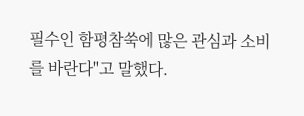필수인 함평참쑥에 많은 관심과 소비를 바란다"고 말했다.